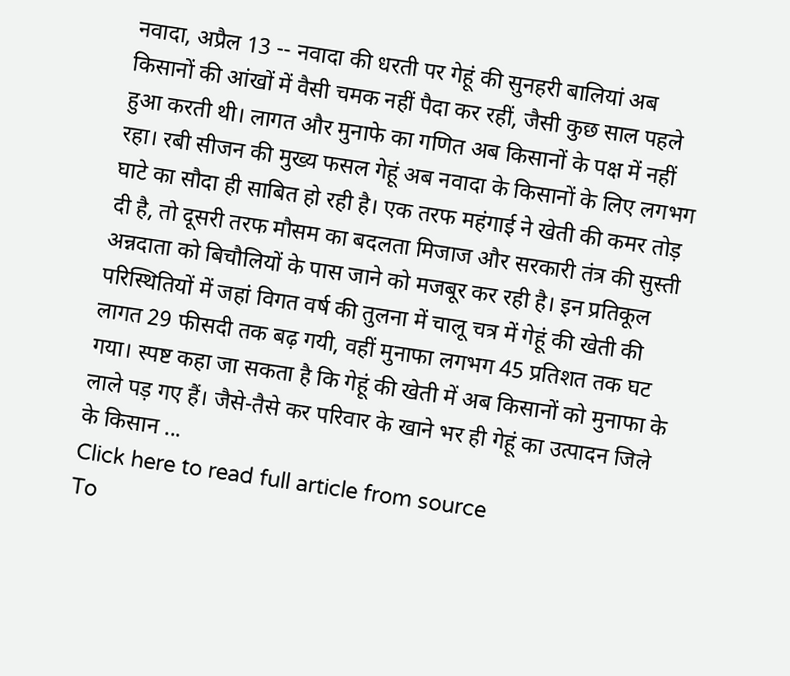नवादा, अप्रैल 13 -- नवादा की धरती पर गेहूं की सुनहरी बालियां अब किसानों की आंखों में वैसी चमक नहीं पैदा कर रहीं, जैसी कुछ साल पहले हुआ करती थी। लागत और मुनाफे का गणित अब किसानों के पक्ष में नहीं रहा। रबी सीजन की मुख्य फसल गेहूं अब नवादा के किसानों के लिए लगभग घाटे का सौदा ही साबित हो रही है। एक तरफ महंगाई ने खेती की कमर तोड़ दी है, तो दूसरी तरफ मौसम का बदलता मिजाज और सरकारी तंत्र की सुस्ती अन्नदाता को बिचौलियों के पास जाने को मजबूर कर रही है। इन प्रतिकूल परिस्थितियों में जहां विगत वर्ष की तुलना में चालू चत्र में गेहूं की खेती की लागत 29 फीसदी तक बढ़ गयी, वहीं मुनाफा लगभग 45 प्रतिशत तक घट गया। स्पष्ट कहा जा सकता है कि गेहूं की खेती में अब किसानों को मुनाफा के लाले पड़ गए हैं। जैसे-तैसे कर परिवार के खाने भर ही गेहूं का उत्पादन जिले के किसान ...
Click here to read full article from source
To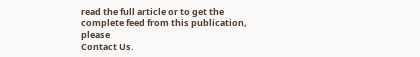read the full article or to get the complete feed from this publication, please
Contact Us.